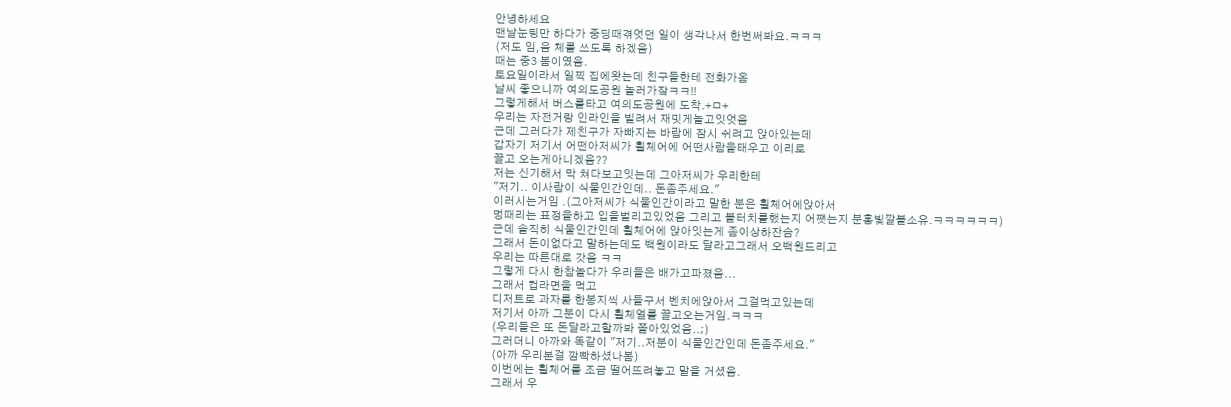안녕하세요
맨날눈팅만 하다가 중딩때겪엇던 일이 생각나서 한번써봐요.ㅋㅋㅋ
(저도 임,음 체를 쓰도록 하겠음)
때는 중3 봄이였음.
토요일이라서 일찍 집에왓는데 친구들한테 전화가옴
날씨 좋으니까 여의도공원 놀러가잨ㅋㅋ!!
그렇게해서 버스를타고 여의도공원에 도착.+ㅁ+
우리는 자전거랑 인라인을 빌려서 재밋게놀고잇엇음
근데 그러다가 제친구가 자빠지는 바람에 잠시 쉬려고 앉아있는데
갑자기 저기서 어떤아저씨가 휠체어에 어떤사람을태우고 이리로
끌고 오는게아니겠음??
저는 신기해서 막 쳐다보고잇는데 그아저씨가 우리한테
"저기.. 이사람이 식물인간인데.. 돈좀주세요."
이러시는거임 .(그아저씨가 식물인간이라고 말한 분은 휠체어에앉아서
멍때리는 표정을하고 입을벌리고있었음 그리고 볼터치를했는지 어쩃는지 분홍빛깔볼소유.ㅋㅋㅋㅋㅋㅋ)
근데 솔직히 식물인간인데 휠체어에 앉아잇는게 좀이상하잔슴?
그래서 돈이없다고 말하는데도 백원이라도 달라고그래서 오백원드리고
우리는 따른대로 갓음 ㅋㅋ
그렇게 다시 한참놀다가 우리들은 배가고파졌음...
그래서 컵라면을 먹고
디저트로 과자를 한봉지씩 사들구서 벤치에앉아서 그걸먹고있는데
저기서 아까 그분이 다시 휠체얼를 끌고오는거임.ㅋㅋㅋ
(우리들은 또 돈달라고할까봐 쫄아있었음..;)
그러더니 아까와 똑같이 "저기..저분이 식물인간인데 돈좀주세요."
(아까 우리본걸 깜빡하셨나봄)
이번에는 휠체어를 조금 떨어뜨려놓고 말을 거셨음.
그래서 우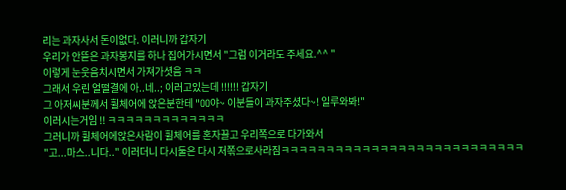리는 과자사서 돈이없다. 이러니까 갑자기
우리가 안뜯은 과자봉지를 하나 집어가시면서 "그럼 이거라도 주세요.^^ "
이렇게 눈웃음치시면서 가져가셧음 ㅋㅋ
그래서 우린 얼떨결에 아..네..; 이러고있는데 !!!!!! 갑자기
그 아저씨분께서 휠체어에 앉은분한테 "OO야~ 이분들이 과자주셨다~! 일루와봐!"
이러시는거임 !! ㅋㅋㅋㅋㅋㅋㅋㅋㅋㅋㅋㅋㅋ
그러니까 휠체어에앉은사람이 휠체어를 혼자끌고 우리쪽으로 다가와서
"고...마스..니다.." 이러더니 다시둘은 다시 저쪾으로사라짐ㅋㅋㅋㅋㅋㅋㅋㅋㅋㅋㅋㅋㅋㅋㅋㅋㅋㅋㅋㅋㅋㅋㅋㅋㅋㅋㅋ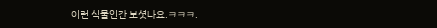이런 식물인간 보셧나요.ㅋㅋㅋ.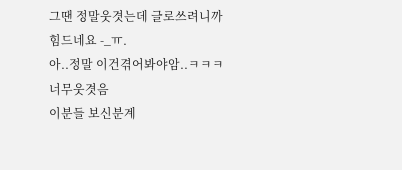그땐 정말웃겻는데 글로쓰려니까힘드네요 -_ㅠ.
아..정말 이건겪어봐야암..ㅋㅋㅋ너무웃겻음
이분들 보신분계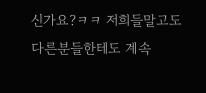신가요?ㅋㅋ 저희들말고도 다른분들한테도 계속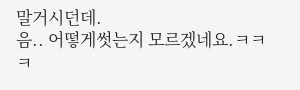말거시던데.
음.. 어떻게썻는지 모르겠네요.ㅋㅋㅋ